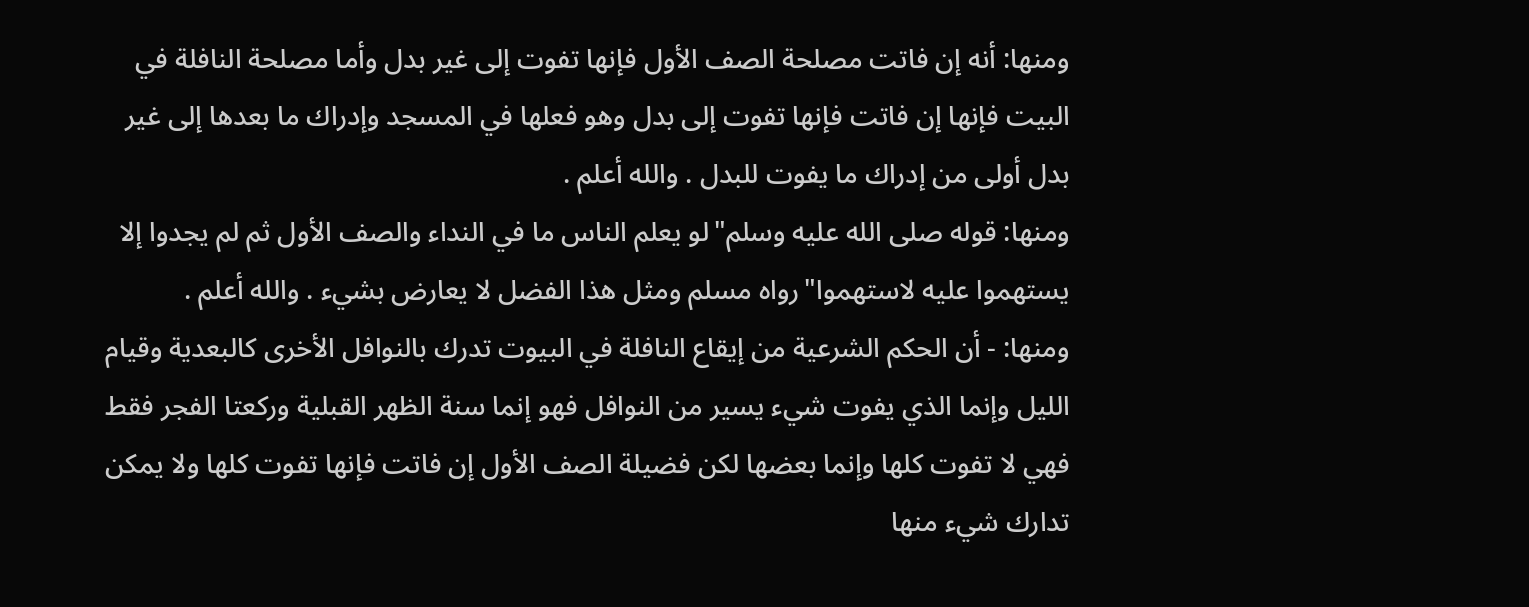ومنها: أنه إن فاتت مصلحة الصف الأول فإنها تفوت إلى غير بدل وأما مصلحة النافلة في البيت فإنها إن فاتت فإنها تفوت إلى بدل وهو فعلها في المسجد وإدراك ما بعدها إلى غير بدل أولى من إدراك ما يفوت للبدل . والله أعلم .
ومنها: قوله صلى الله عليه وسلم"لو يعلم الناس ما في النداء والصف الأول ثم لم يجدوا إلا يستهموا عليه لاستهموا"رواه مسلم ومثل هذا الفضل لا يعارض بشيء . والله أعلم .
ومنها: - أن الحكم الشرعية من إيقاع النافلة في البيوت تدرك بالنوافل الأخرى كالبعدية وقيام الليل وإنما الذي يفوت شيء يسير من النوافل فهو إنما سنة الظهر القبلية وركعتا الفجر فقط فهي لا تفوت كلها وإنما بعضها لكن فضيلة الصف الأول إن فاتت فإنها تفوت كلها ولا يمكن تدارك شيء منها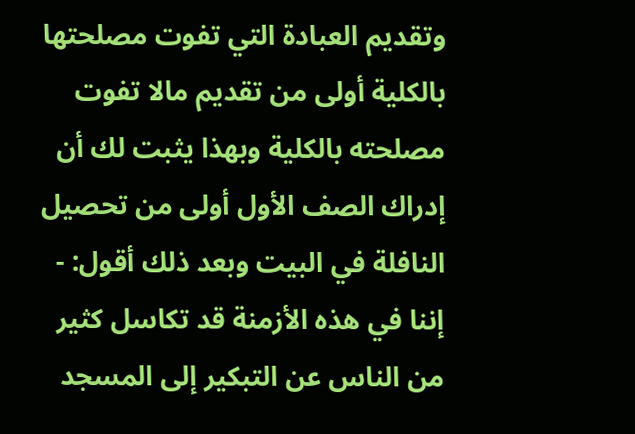وتقديم العبادة التي تفوت مصلحتها بالكلية أولى من تقديم مالا تفوت مصلحته بالكلية وبهذا يثبت لك أن إدراك الصف الأول أولى من تحصيل النافلة في البيت وبعد ذلك أقول: - إننا في هذه الأزمنة قد تكاسل كثير من الناس عن التبكير إلى المسجد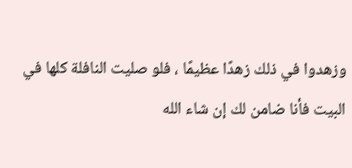وزهدوا في ذلك زهدًا عظيمًا ، فلو صليت النافلة كلها في البيت فأنا ضامن لك إن شاء الله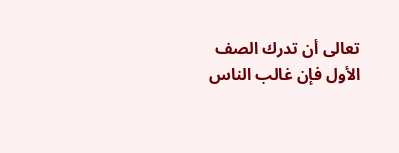تعالى أن تدرك الصف الأول فإن غالب الناس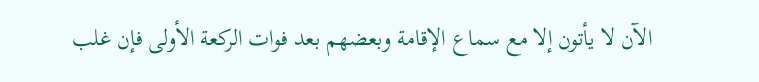الآن لا يأتون إلا مع سماع الإقامة وبعضهم بعد فوات الركعة الأولى فإن غلب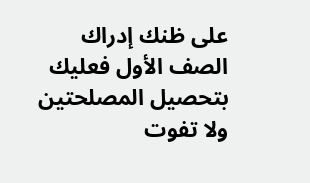على ظنك إدراك الصف الأول فعليك بتحصيل المصلحتين ولا تفوت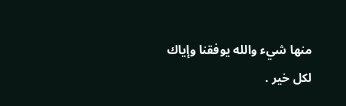منها شيء والله يوفقنا وإياك لكل خير .